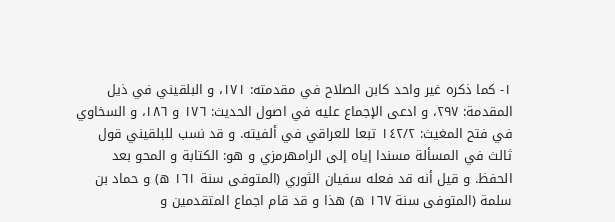١- كما ذكره غير واحد كابن الصلاح في مقدمته: ١٧١، و البلقيني في ذيل المقدمة: ٢٩٧، و ادعى الإجماع عليه في اصول الحديث: ١٧٦ و ١٨٦، و السخاوي في فتح المغيث: ١٤٢/٢ تبعا للعراقي في ألفيته. و قد نسب للبلقيني قول ثالث في المسألة مسندا إياه إلى الرامهرمزي و هو: الكتابة و المحو بعد الحفظ. و قيل أنه قد فعله سفيان الثوري (المتوفى سنة ١٦١ ه) و حماد بن سلمة (المتوفى سنة ١٦٧ ه) هذا و قد قام اجماع المتقدمين و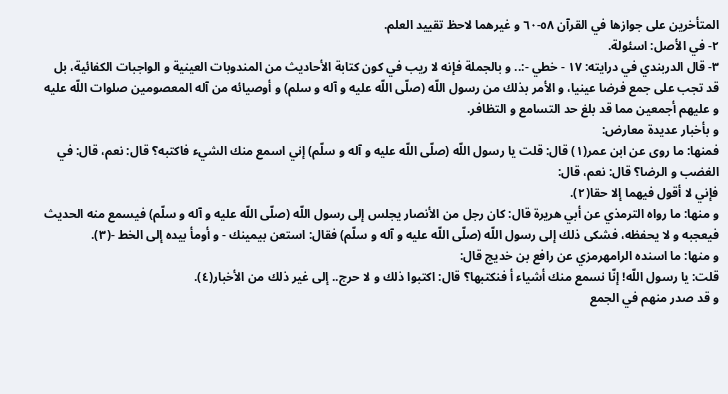المتأخرين على جوازها في القرآن ٥٨-٦٠ و غيرهما لاحظ تقييد العلم.
٢- في الأصل: اسئولة.
٣- قال الدربندي في درايته: ١٧ - خطي -:.. و بالجملة فإنه لا ريب في كون كتابة الأحاديث من المندوبات العينية و الواجبات الكفائية، بل قد تجب على جمع فرضا عينيا، و الأمر بذلك من رسول اللّه (صلّى اللّه عليه و آله و سلم) و أوصيائه من آله المعصومين صلوات اللّه عليه و عليهم أجمعين مما قد بلغ حد التسامع و التظافر.
و بأخبار عديدة معارض:
فمنها: ما روى عن ابن عمر(١) قال: قلت يا رسول اللّه (صلّى اللّه عليه و آله و سلّم) إني اسمع منك الشيء فاكتبه؟ قال: نعم، قال: في الغضب و الرضا؟ قال: نعم، قال:
فإني لا أقول فيهما إلا حقا(٢).
و منها: ما رواه الترمذي عن أبي هريرة قال: كان رجل من الأنصار يجلس إلى رسول اللّه (صلّى اللّه عليه و آله و سلّم) فيسمع منه الحديث فيعجبه و لا يحفظه، فشكى ذلك إلى رسول اللّه (صلّى اللّه عليه و آله و سلّم) فقال: استعن بيمينك - و أومأ بيده إلى الخط -(٣).
و منها: ما اسنده الرامهرمزي عن رافع بن خديج قال:
قلت: يا رسول اللّه! إنّا نسمع منك أشياء أ فنكتبها؟ قال: اكتبوا ذلك و لا حرج.. إلى غير ذلك من الأخبار(٤).
و قد صدر منهم في الجمع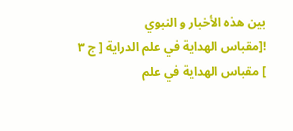بين هذه الأخبار و النبوي
![مقباس الهداية في علم الدراية [ ج ٣ ] مقباس الهداية في علم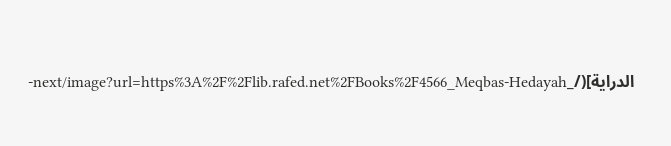الدراية](/_next/image?url=https%3A%2F%2Flib.rafed.net%2FBooks%2F4566_Meqbas-Hedayah-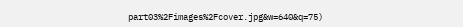part03%2Fimages%2Fcover.jpg&w=640&q=75)